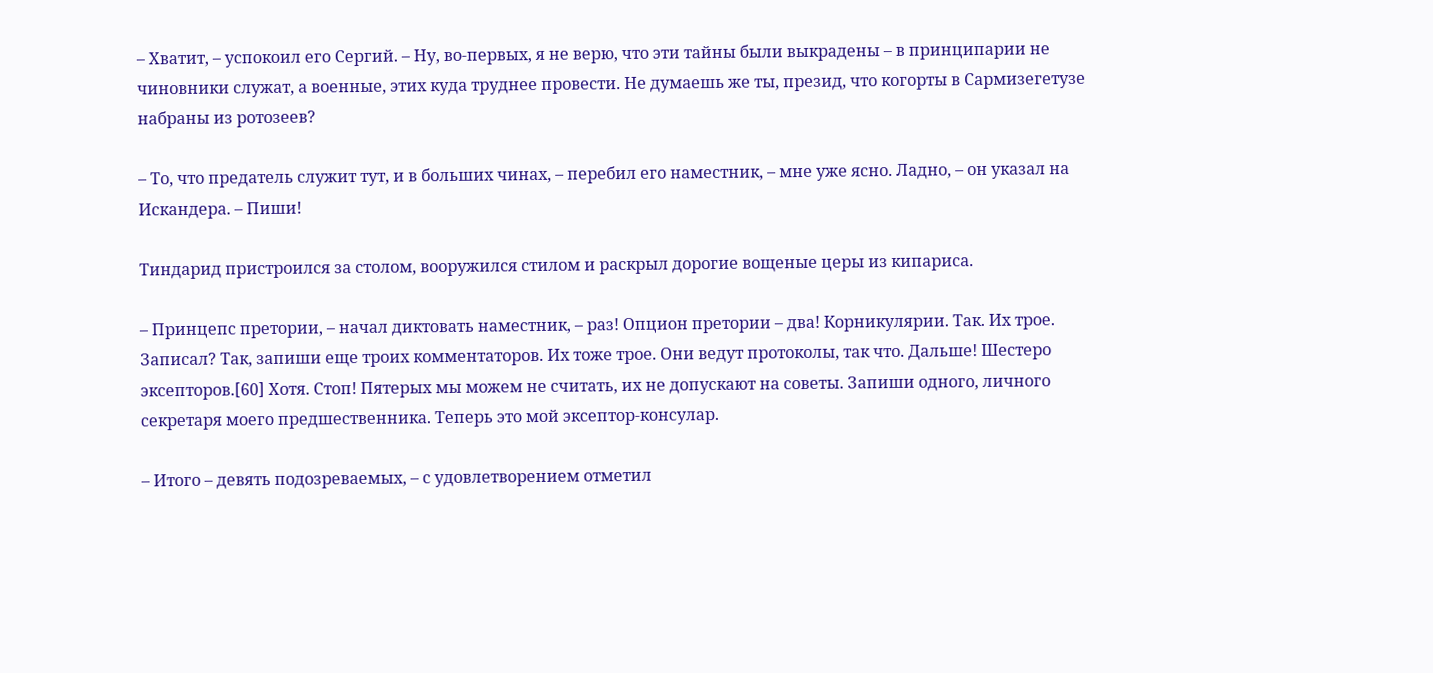– Хватит, – успокоил его Сергий. – Ну, во-первых, я не верю, что эти тайны были выкрадены – в принципарии не чиновники служат, а военные, этих куда труднее провести. Не думаешь же ты, презид, что когорты в Сармизегетузе набраны из ротозеев?

– То, что предатель служит тут, и в больших чинах, – перебил его наместник, – мне уже ясно. Ладно, – он указал на Искандера. – Пиши!

Тиндарид пристроился за столом, вооружился стилом и раскрыл дорогие вощеные церы из кипариса.

– Принцепс претории, – начал диктовать наместник, – раз! Опцион претории – два! Корникулярии. Так. Их трое. Записал? Так, запиши еще троих комментаторов. Их тоже трое. Они ведут протоколы, так что. Дальше! Шестеро эксепторов.[60] Хотя. Стоп! Пятерых мы можем не считать, их не допускают на советы. Запиши одного, личного секретаря моего предшественника. Теперь это мой эксептор-консулар.

– Итого – девять подозреваемых, – с удовлетворением отметил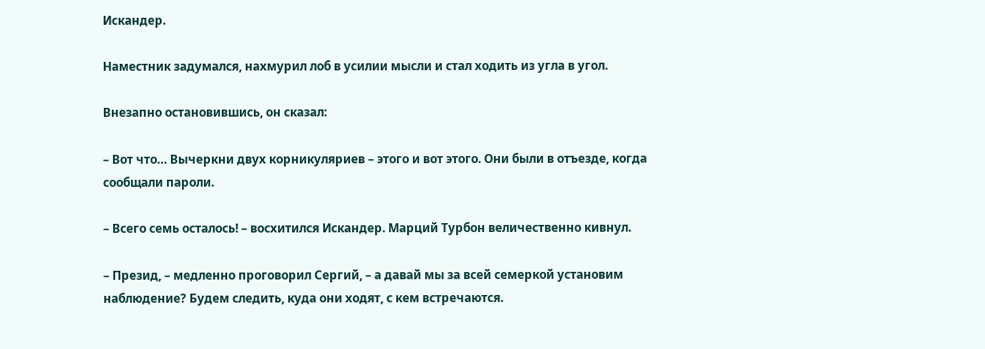Искандер.

Наместник задумался, нахмурил лоб в усилии мысли и стал ходить из угла в угол.

Внезапно остановившись, он сказал:

– Вот что… Вычеркни двух корникуляриев – этого и вот этого. Они были в отъезде, когда сообщали пароли.

– Всего семь осталось! – восхитился Искандер. Марций Турбон величественно кивнул.

– Презид, – медленно проговорил Сергий, – а давай мы за всей семеркой установим наблюдение? Будем следить, куда они ходят, с кем встречаются.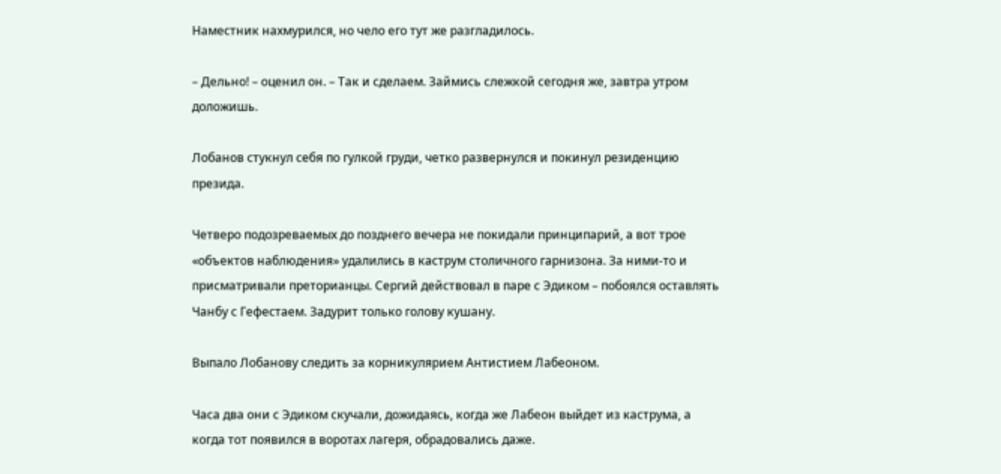Наместник нахмурился, но чело его тут же разгладилось.

– Дельно! – оценил он. – Так и сделаем. Займись слежкой сегодня же, завтра утром доложишь.

Лобанов стукнул себя по гулкой груди, четко развернулся и покинул резиденцию презида.

Четверо подозреваемых до позднего вечера не покидали принципарий, а вот трое «объектов наблюдения» удалились в каструм столичного гарнизона. За ними-то и присматривали преторианцы. Сергий действовал в паре с Эдиком – побоялся оставлять Чанбу с Гефестаем. Задурит только голову кушану.

Выпало Лобанову следить за корникулярием Антистием Лабеоном.

Часа два они с Эдиком скучали, дожидаясь, когда же Лабеон выйдет из каструма, а когда тот появился в воротах лагеря, обрадовались даже.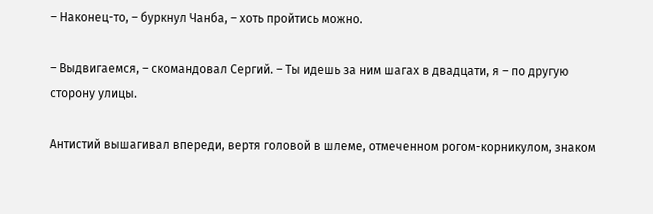– Наконец-то, – буркнул Чанба, – хоть пройтись можно.

– Выдвигаемся, – скомандовал Сергий. – Ты идешь за ним шагах в двадцати, я – по другую сторону улицы.

Антистий вышагивал впереди, вертя головой в шлеме, отмеченном рогом-корникулом, знаком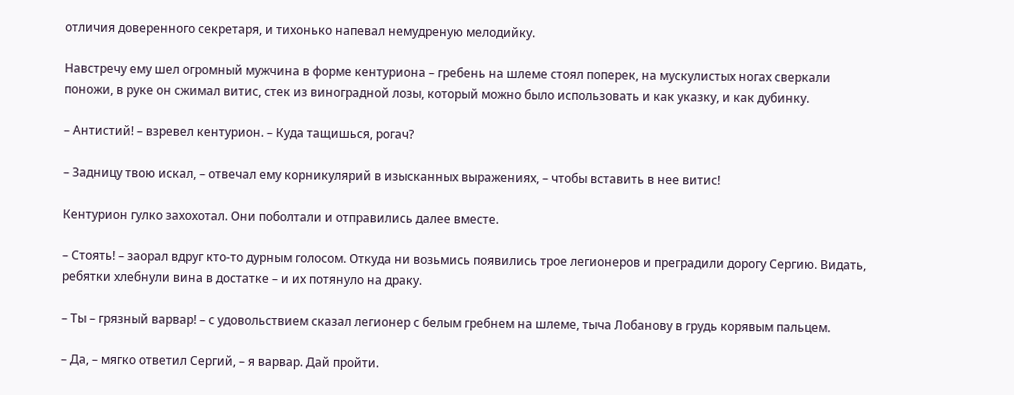отличия доверенного секретаря, и тихонько напевал немудреную мелодийку.

Навстречу ему шел огромный мужчина в форме кентуриона – гребень на шлеме стоял поперек, на мускулистых ногах сверкали поножи, в руке он сжимал витис, стек из виноградной лозы, который можно было использовать и как указку, и как дубинку.

– Антистий! – взревел кентурион. – Куда тащишься, рогач?

– Задницу твою искал, – отвечал ему корникулярий в изысканных выражениях, – чтобы вставить в нее витис!

Кентурион гулко захохотал. Они поболтали и отправились далее вместе.

– Стоять! – заорал вдруг кто-то дурным голосом. Откуда ни возьмись появились трое легионеров и преградили дорогу Сергию. Видать, ребятки хлебнули вина в достатке – и их потянуло на драку.

– Ты – грязный варвар! – с удовольствием сказал легионер с белым гребнем на шлеме, тыча Лобанову в грудь корявым пальцем.

– Да, – мягко ответил Сергий, – я варвар. Дай пройти.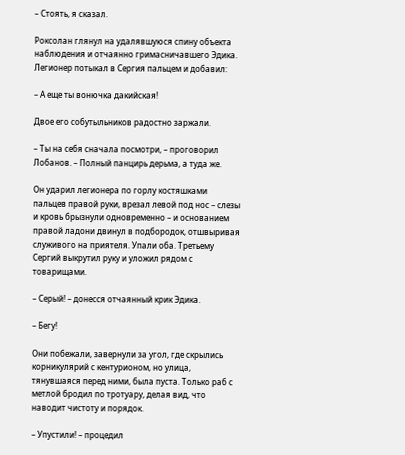– Стоять, я сказал.

Роксолан глянул на удалявшуюся спину объекта наблюдения и отчаянно гримасничавшего Эдика. Легионер потыкал в Сергия пальцем и добавил:

– А еще ты вонючка дакийская!

Двое его собутыльников радостно заржали.

– Ты на себя сначала посмотри, – проговорил Лобанов. – Полный панцирь дерьма, а туда же.

Он ударил легионера по горлу костяшками пальцев правой руки, врезал левой под нос – слезы и кровь брызнули одновременно – и основанием правой ладони двинул в подбородок, отшвыривая служивого на приятеля. Упали оба. Третьему Сергий выкрутил руку и уложил рядом с товарищами.

– Серый! – донесся отчаянный крик Эдика.

– Бегу!

Они побежали, завернули за угол, где скрылись корникулярий с кентурионом, но улица, тянувшаяся перед ними, была пуста. Только раб с метлой бродил по тротуару, делая вид, что наводит чистоту и порядок.

– Упустили! – процедил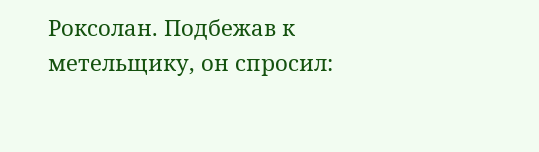Роксолан. Подбежав к метельщику, он спросил: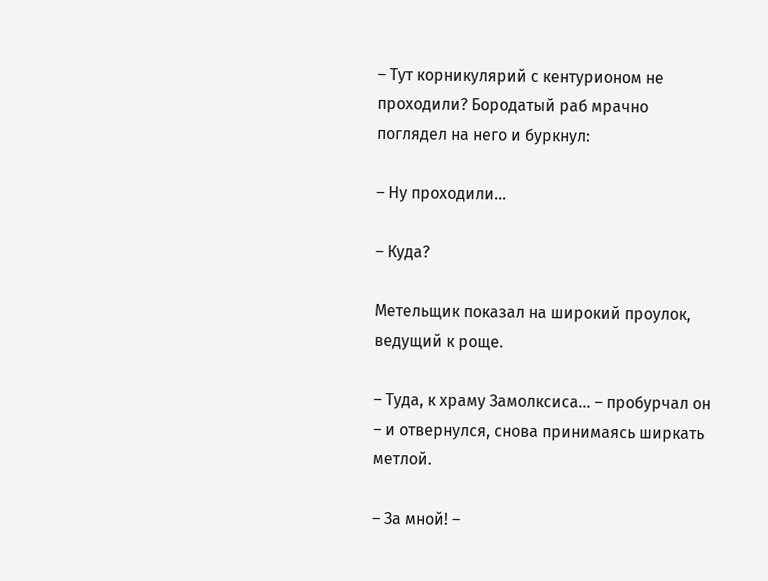– Тут корникулярий с кентурионом не проходили? Бородатый раб мрачно поглядел на него и буркнул:

– Ну проходили…

– Куда?

Метельщик показал на широкий проулок, ведущий к роще.

– Туда, к храму Замолксиса… – пробурчал он – и отвернулся, снова принимаясь ширкать метлой.

– За мной! –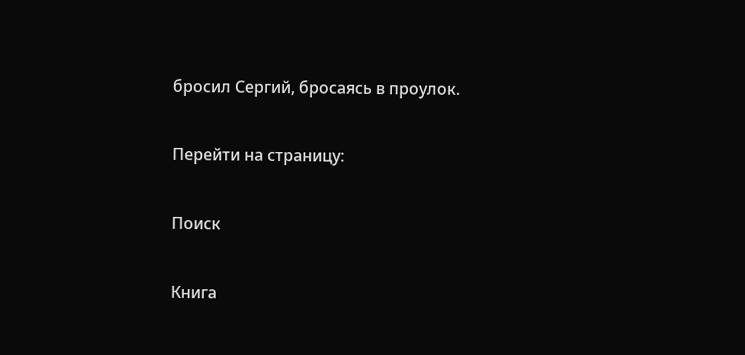бросил Сергий, бросаясь в проулок.

Перейти на страницу:

Поиск

Книга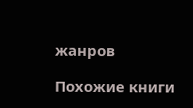жанров

Похожие книги